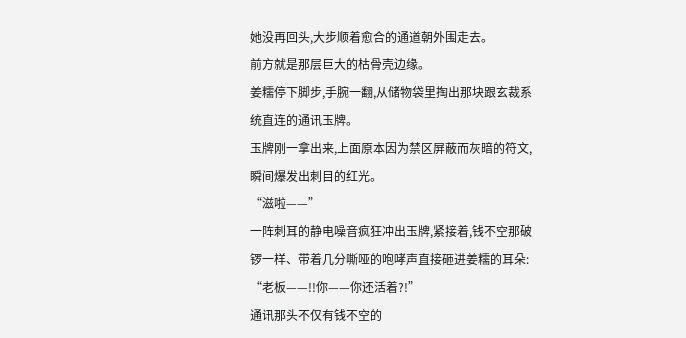她没再回头,大步顺着愈合的通道朝外围走去。
前方就是那层巨大的枯骨壳边缘。
姜糯停下脚步,手腕一翻,从储物袋里掏出那块跟玄裁系统直连的通讯玉牌。
玉牌刚一拿出来,上面原本因为禁区屏蔽而灰暗的符文,瞬间爆发出刺目的红光。
“滋啦——”
一阵刺耳的静电噪音疯狂冲出玉牌,紧接着,钱不空那破锣一样、带着几分嘶哑的咆哮声直接砸进姜糯的耳朵:
“老板——!!你——你还活着?!”
通讯那头不仅有钱不空的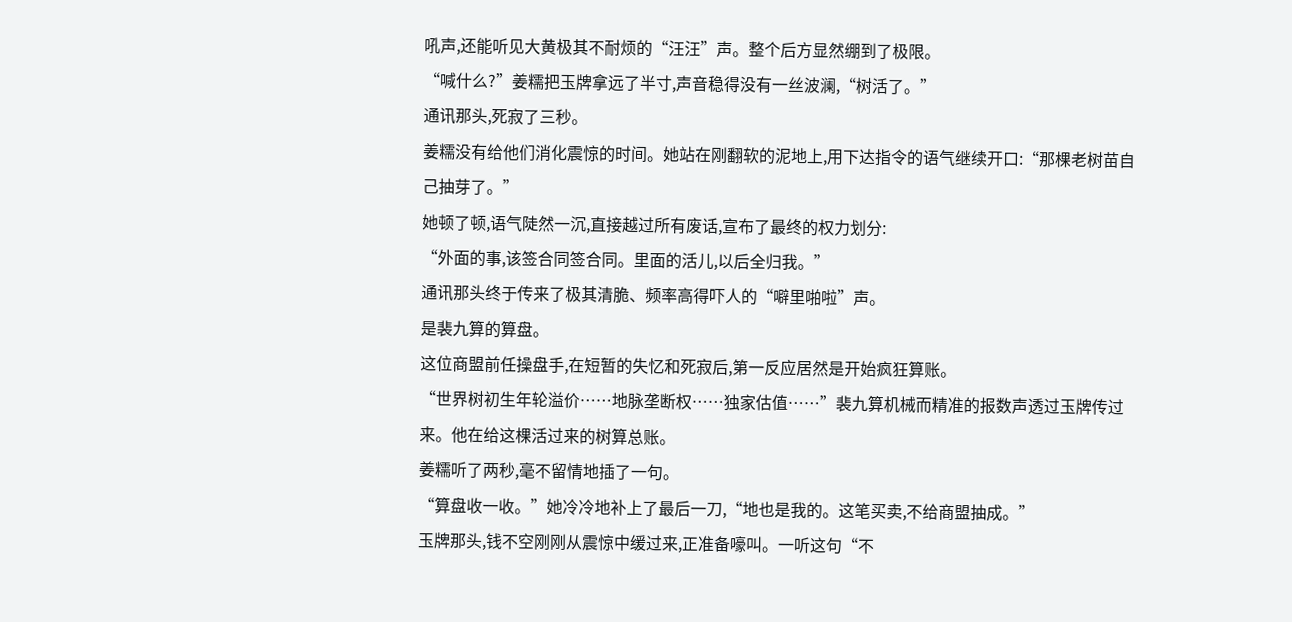吼声,还能听见大黄极其不耐烦的“汪汪”声。整个后方显然绷到了极限。
“喊什么?”姜糯把玉牌拿远了半寸,声音稳得没有一丝波澜,“树活了。”
通讯那头,死寂了三秒。
姜糯没有给他们消化震惊的时间。她站在刚翻软的泥地上,用下达指令的语气继续开口:“那棵老树苗自己抽芽了。”
她顿了顿,语气陡然一沉,直接越过所有废话,宣布了最终的权力划分:
“外面的事,该签合同签合同。里面的活儿,以后全归我。”
通讯那头终于传来了极其清脆、频率高得吓人的“噼里啪啦”声。
是裴九算的算盘。
这位商盟前任操盘手,在短暂的失忆和死寂后,第一反应居然是开始疯狂算账。
“世界树初生年轮溢价……地脉垄断权……独家估值……”裴九算机械而精准的报数声透过玉牌传过来。他在给这棵活过来的树算总账。
姜糯听了两秒,毫不留情地插了一句。
“算盘收一收。”她冷冷地补上了最后一刀,“地也是我的。这笔买卖,不给商盟抽成。”
玉牌那头,钱不空刚刚从震惊中缓过来,正准备嚎叫。一听这句“不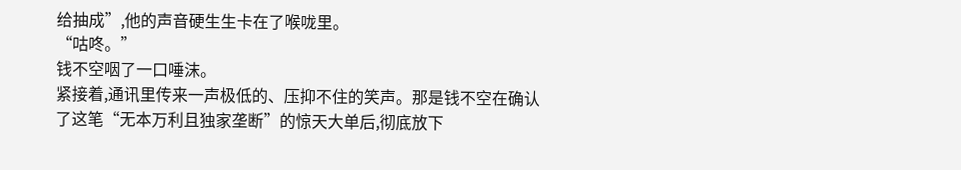给抽成”,他的声音硬生生卡在了喉咙里。
“咕咚。”
钱不空咽了一口唾沫。
紧接着,通讯里传来一声极低的、压抑不住的笑声。那是钱不空在确认了这笔“无本万利且独家垄断”的惊天大单后,彻底放下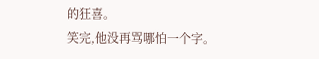的狂喜。
笑完,他没再骂哪怕一个字。